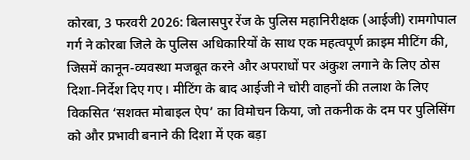कोरबा, 3 फरवरी 2026: बिलासपुर रेंज के पुलिस महानिरीक्षक (आईजी) रामगोपाल गर्ग ने कोरबा जिले के पुलिस अधिकारियों के साथ एक महत्वपूर्ण क्राइम मीटिंग की, जिसमें कानून-व्यवस्था मजबूत करने और अपराधों पर अंकुश लगाने के लिए ठोस दिशा-निर्देश दिए गए। मीटिंग के बाद आईजी ने चोरी वाहनों की तलाश के लिए विकसित ‘सशक्त मोबाइल ऐप’ का विमोचन किया, जो तकनीक के दम पर पुलिसिंग को और प्रभावी बनाने की दिशा में एक बड़ा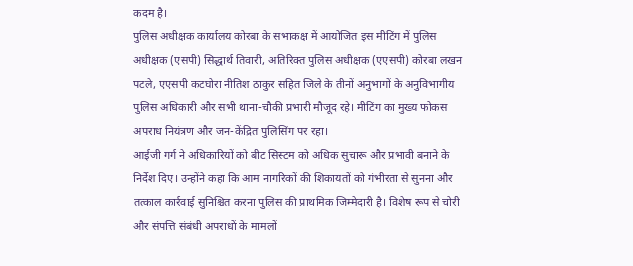कदम है।
पुलिस अधीक्षक कार्यालय कोरबा के सभाकक्ष में आयोजित इस मीटिंग में पुलिस अधीक्षक (एसपी) सिद्धार्थ तिवारी, अतिरिक्त पुलिस अधीक्षक (एएसपी) कोरबा लखन पटले, एएसपी कटघोरा नीतिश ठाकुर सहित जिले के तीनों अनुभागों के अनुविभागीय पुलिस अधिकारी और सभी थाना-चौकी प्रभारी मौजूद रहे। मीटिंग का मुख्य फोकस अपराध नियंत्रण और जन-केंद्रित पुलिसिंग पर रहा।
आईजी गर्ग ने अधिकारियों को बीट सिस्टम को अधिक सुचारू और प्रभावी बनाने के निर्देश दिए। उन्होंने कहा कि आम नागरिकों की शिकायतों को गंभीरता से सुनना और तत्काल कार्रवाई सुनिश्चित करना पुलिस की प्राथमिक जिम्मेदारी है। विशेष रूप से चोरी और संपत्ति संबंधी अपराधों के मामलों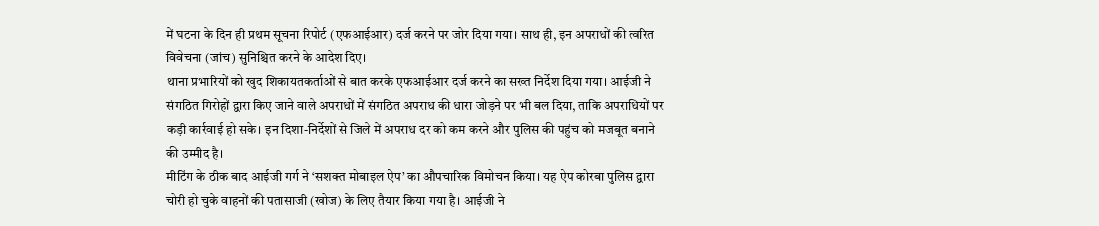में घटना के दिन ही प्रथम सूचना रिपोर्ट (एफआईआर) दर्ज करने पर जोर दिया गया। साथ ही, इन अपराधों की त्वरित विवेचना (जांच) सुनिश्चित करने के आदेश दिए।
थाना प्रभारियों को खुद शिकायतकर्ताओं से बात करके एफआईआर दर्ज करने का सख्त निर्देश दिया गया। आईजी ने संगठित गिरोहों द्वारा किए जाने वाले अपराधों में संगठित अपराध की धारा जोड़ने पर भी बल दिया, ताकि अपराधियों पर कड़ी कार्रवाई हो सके। इन दिशा-निर्देशों से जिले में अपराध दर को कम करने और पुलिस की पहुंच को मजबूत बनाने की उम्मीद है।
मीटिंग के ठीक बाद आईजी गर्ग ने ‘सशक्त मोबाइल ऐप’ का औपचारिक विमोचन किया। यह ऐप कोरबा पुलिस द्वारा चोरी हो चुके वाहनों की पतासाजी (खोज) के लिए तैयार किया गया है। आईजी ने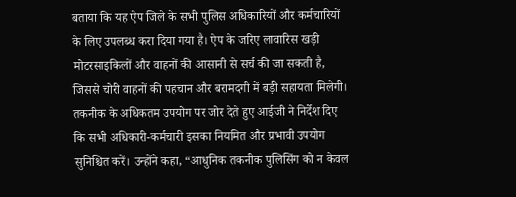बताया कि यह ऐप जिले के सभी पुलिस अधिकारियों और कर्मचारियों के लिए उपलब्ध करा दिया गया है। ऐप के जरिए लावारिस खड़ी मोटरसाइकिलों और वाहनों की आसानी से सर्च की जा सकती है, जिससे चोरी वाहनों की पहचान और बरामदगी में बड़ी सहायता मिलेगी।
तकनीक के अधिकतम उपयोग पर जोर देते हुए आईजी ने निर्देश दिए कि सभी अधिकारी-कर्मचारी इसका नियमित और प्रभावी उपयोग सुनिश्चित करें। उन्होंने कहा, “आधुनिक तकनीक पुलिसिंग को न केवल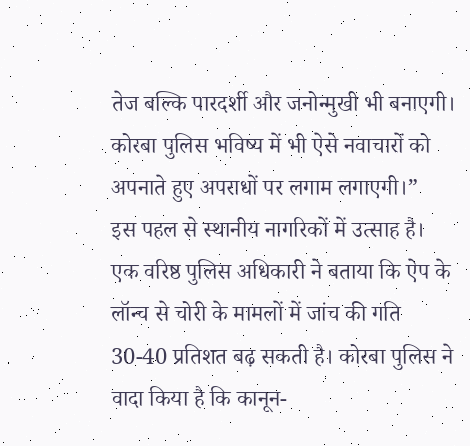तेज बल्कि पारदर्शी और जनोन्मुखी भी बनाएगी। कोरबा पुलिस भविष्य में भी ऐसे नवाचारों को अपनाते हुए अपराधों पर लगाम लगाएगी।”
इस पहल से स्थानीय नागरिकों में उत्साह है। एक वरिष्ठ पुलिस अधिकारी ने बताया कि ऐप के लॉन्च से चोरी के मामलों में जांच की गति 30-40 प्रतिशत बढ़ सकती है। कोरबा पुलिस ने वादा किया है कि कानून-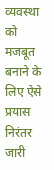व्यवस्था को मजबूत बनाने के लिए ऐसे प्रयास निरंतर जारी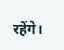रहेंगे।